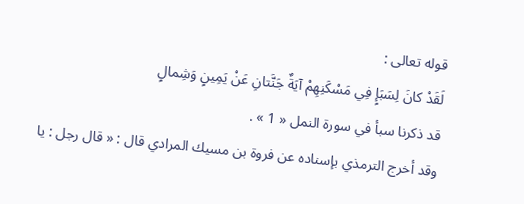قوله تعالى :
لَقَدْ كانَ لِسَبَإٍ فِي مَسْكَنِهِمْ آيَةٌ جَنَّتانِ عَنْ يَمِينٍ وَشِمالٍ
قد ذكرنا سبأ في سورة النمل « 1 » .
وقد أخرج الترمذي بإسناده عن فروة بن مسيك المرادي قال : « قال رجل : يا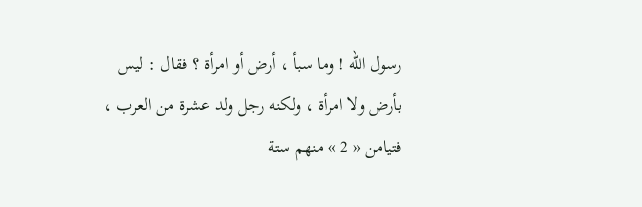رسول اللّه ! وما سبأ ، أرض أو امرأة ؟ فقال : ليس بأرض ولا امرأة ، ولكنه رجل ولد عشرة من العرب ، فتيامن « 2 » منهم ستة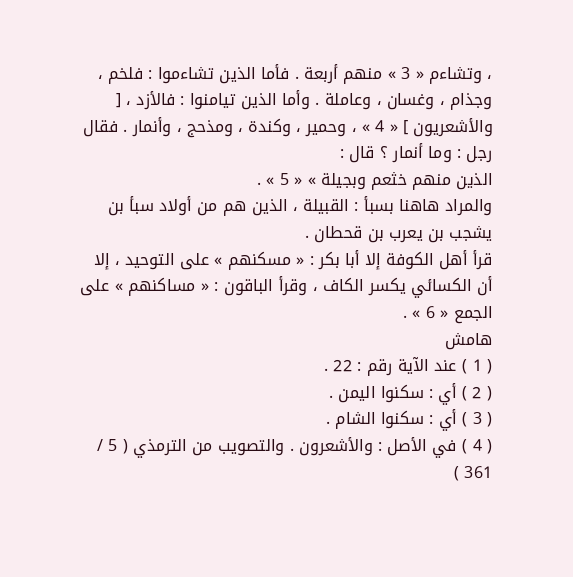، وتشاءم « 3 » منهم أربعة . فأما الذين تشاءموا : فلخم ، وجذام ، وغسان ، وعاملة . وأما الذين تيامنوا : فالأزد ، [ والأشعريون ] « 4 » ، وحمير ، وكندة ، ومذحج ، وأنمار . فقال رجل : وما أنمار ؟ قال :
الذين منهم خثعم وبجيلة » « 5 » .
والمراد هاهنا بسبأ : القبيلة ، الذين هم من أولاد سبأ بن يشجب بن يعرب بن قحطان .
قرأ أهل الكوفة إلا أبا بكر : « مسكنهم » على التوحيد ، إلا أن الكسائي يكسر الكاف ، وقرأ الباقون : « مساكنهم » على الجمع « 6 » .
هامش
( 1 ) عند الآية رقم : 22 .
( 2 ) أي : سكنوا اليمن .
( 3 ) أي : سكنوا الشام .
( 4 ) في الأصل : والأشعرون . والتصويب من الترمذي ( 5 / 361 )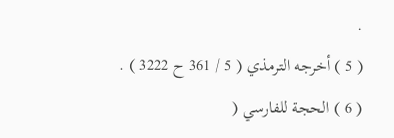.
( 5 ) أخرجه الترمذي ( 5 / 361 ح 3222 ) .
( 6 ) الحجة للفارسي (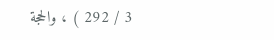3 / 292 ) ، والحجة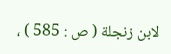لابن زنجلة ( ص : 585 ) ،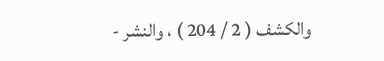والكشف ( 2 / 204 ) ، والنشر -